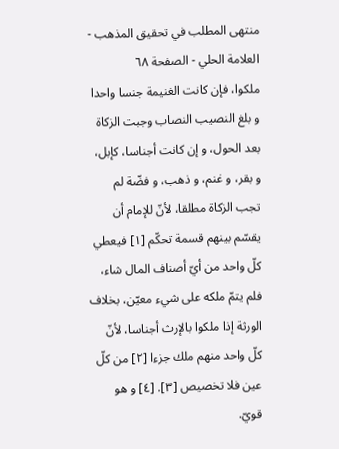منتهى المطلب في تحقيق المذهب - العلامة الحلي - الصفحة ٦٨
ملكوا، فإن كانت الغنيمة جنسا واحدا و بلغ النصيب النصاب وجبت الزكاة بعد الحول، و إن كانت أجناسا، كإبل، و بقر، و غنم، و ذهب، و فضّة لم تجب الزكاة مطلقا، لأنّ للإمام أن يقسّم بينهم قسمة تحكّم [١] فيعطي كلّ واحد من أيّ أصناف المال شاء، فلم يتمّ ملكه على شيء معيّن، بخلاف الورثة إذا ملكوا بالإرث أجناسا، لأنّ كلّ واحد منهم ملك جزءا [٢] من كلّ عين فلا تخصيص [٣]. [٤] و هو قويّ.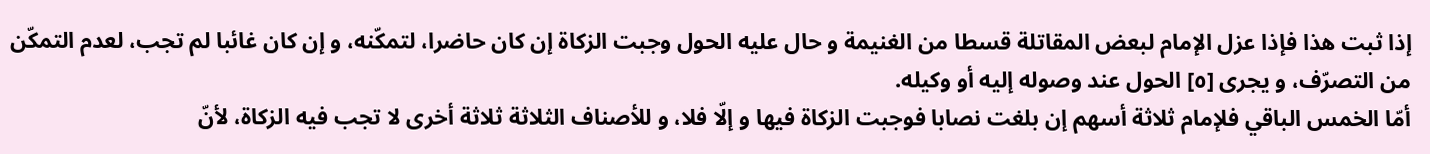إذا ثبت هذا فإذا عزل الإمام لبعض المقاتلة قسطا من الغنيمة و حال عليه الحول وجبت الزكاة إن كان حاضرا، لتمكّنه، و إن كان غائبا لم تجب، لعدم التمكّن من التصرّف، و يجرى [٥] الحول عند وصوله إليه أو وكيله.
أمّا الخمس الباقي فلإمام ثلاثة أسهم إن بلغت نصابا فوجبت الزكاة فيها و إلّا فلا، و للأصناف الثلاثة ثلاثة أخرى لا تجب فيه الزكاة، لأنّ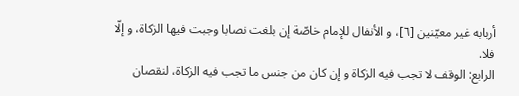أربابه غير معيّنين [٦]، و الأنفال للإمام خاصّة إن بلغت نصابا وجبت فيها الزكاة، و إلّا فلا.
الرابع: الوقف لا تجب فيه الزكاة و إن كان من جنس ما تجب فيه الزكاة، لنقصان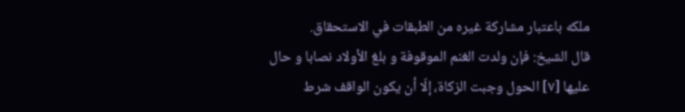ملكه باعتبار مشاركة غيره من الطبقات في الاستحقاق.
قال الشيخ: فإن ولدت الغنم الموقوفة و بلغ الأولاد نصابا و حال عليها [٧] الحول وجبت الزكاة، إلّا أن يكون الواقف شرط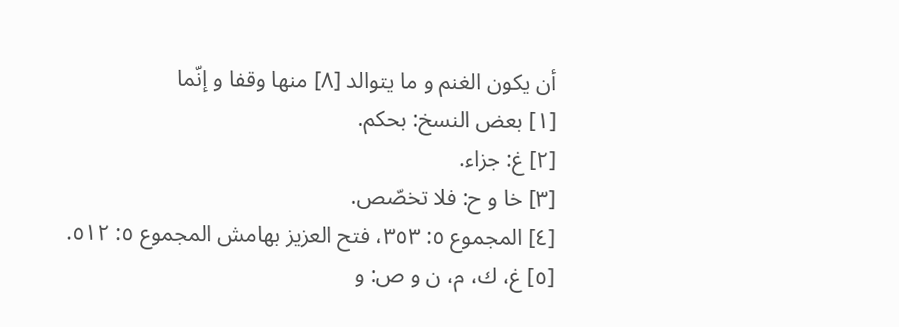أن يكون الغنم و ما يتوالد [٨] منها وقفا و إنّما
[١] بعض النسخ: بحكم.
[٢] غ: جزاء.
[٣] خا و ح: فلا تخصّص.
[٤] المجموع ٥: ٣٥٣، فتح العزيز بهامش المجموع ٥: ٥١٢.
[٥] غ، ك، م، ن و ص: و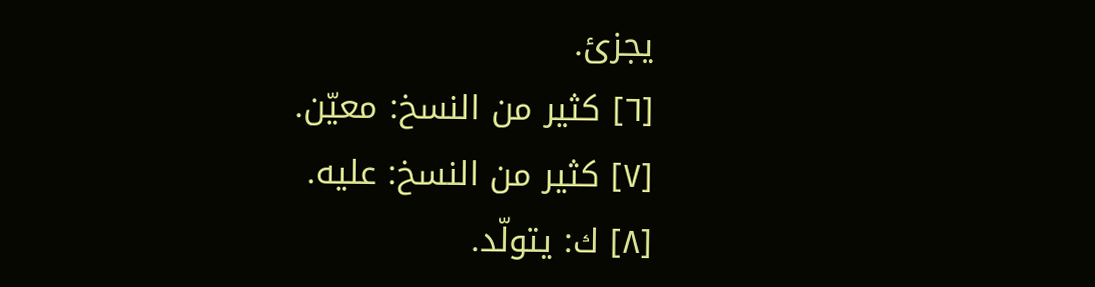يجزئ.
[٦] كثير من النسخ: معيّن.
[٧] كثير من النسخ: عليه.
[٨] ك: يتولّد.